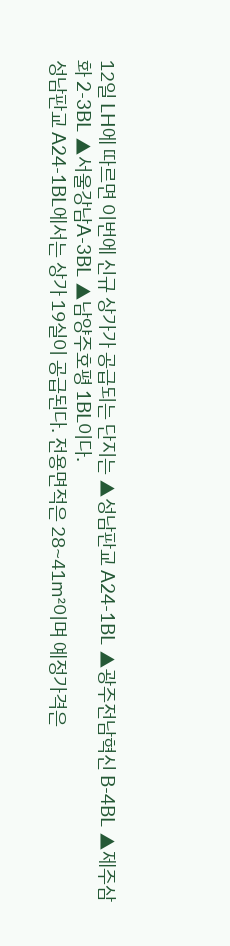12일 LH에 따르면 이번에 신규 상가가 공급되는 단지는 ▲성남판교 A24-1BL ▲광주전남혁신 B-4BL ▲제주삼화 2-3BL ▲서울강남A-3BL ▲남양주호평 1BL이다.
성남판교 A24-1BL에서는 상가 19실이 공급된다. 전용면적은 28~41㎡이며 예정가격은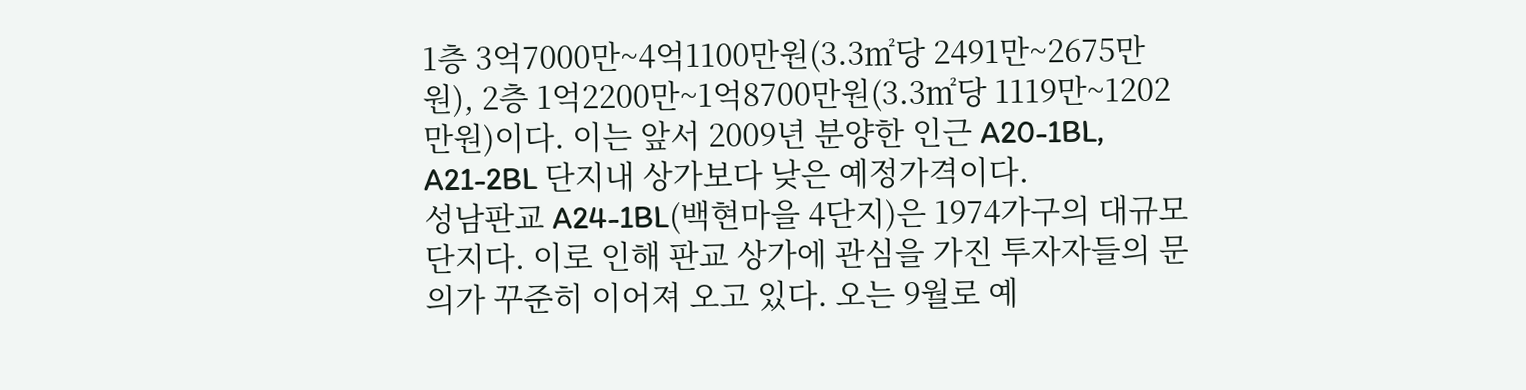1층 3억7000만~4억1100만원(3.3㎡당 2491만~2675만원), 2층 1억2200만~1억8700만원(3.3㎡당 1119만~1202만원)이다. 이는 앞서 2009년 분양한 인근 A20-1BL, A21-2BL 단지내 상가보다 낮은 예정가격이다.
성남판교 A24-1BL(백현마을 4단지)은 1974가구의 대규모 단지다. 이로 인해 판교 상가에 관심을 가진 투자자들의 문의가 꾸준히 이어져 오고 있다. 오는 9월로 예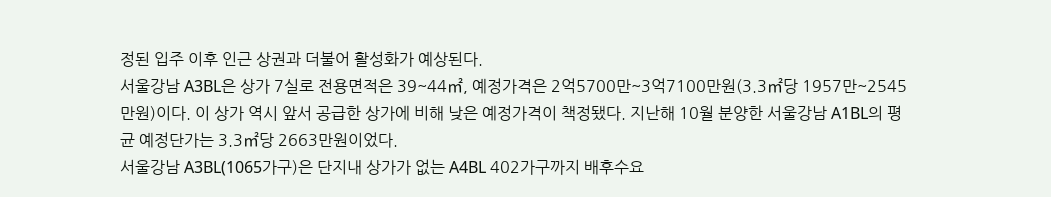정된 입주 이후 인근 상권과 더불어 활성화가 예상된다.
서울강남 A3BL은 상가 7실로 전용면적은 39~44㎡, 예정가격은 2억5700만~3억7100만원(3.3㎡당 1957만~2545만원)이다. 이 상가 역시 앞서 공급한 상가에 비해 낮은 예정가격이 책정됐다. 지난해 10월 분양한 서울강남 A1BL의 평균 예정단가는 3.3㎡당 2663만원이었다.
서울강남 A3BL(1065가구)은 단지내 상가가 없는 A4BL 402가구까지 배후수요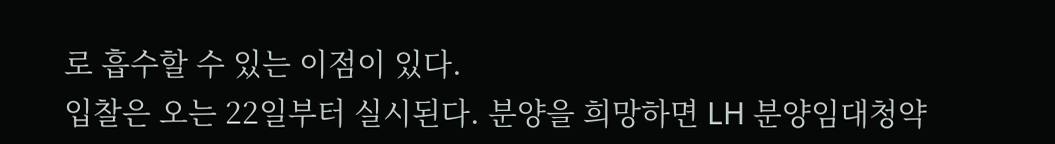로 흡수할 수 있는 이점이 있다.
입찰은 오는 22일부터 실시된다. 분양을 희망하면 LH 분양임대청약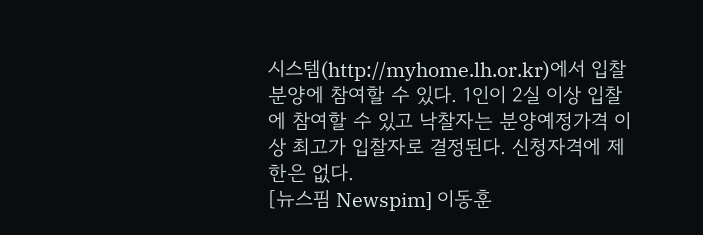시스템(http://myhome.lh.or.kr)에서 입찰분양에 참여할 수 있다. 1인이 2실 이상 입찰에 참여할 수 있고 낙찰자는 분양예정가격 이상 최고가 입찰자로 결정된다. 신청자격에 제한은 없다.
[뉴스핌 Newspim] 이동훈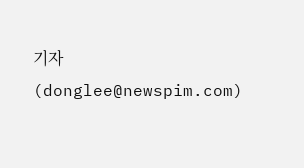기자 (donglee@newspim.com)